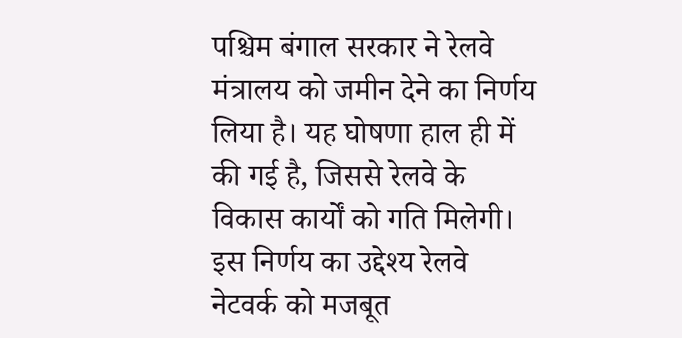पश्चिम बंगाल सरकार ने रेलवे मंत्रालय को जमीन देने का निर्णय लिया है। यह घोषणा हाल ही में की गई है, जिससे रेलवे के विकास कार्यों को गति मिलेगी। इस निर्णय का उद्देश्य रेलवे नेटवर्क को मजबूत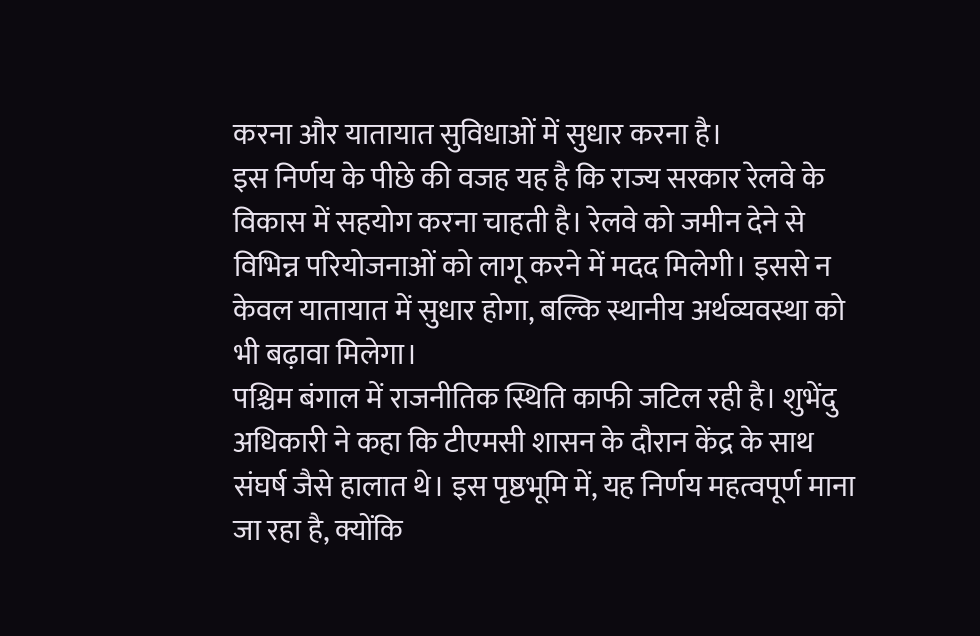करना और यातायात सुविधाओं में सुधार करना है।
इस निर्णय के पीछे की वजह यह है कि राज्य सरकार रेलवे के विकास में सहयोग करना चाहती है। रेलवे को जमीन देने से विभिन्न परियोजनाओं को लागू करने में मदद मिलेगी। इससे न केवल यातायात में सुधार होगा, बल्कि स्थानीय अर्थव्यवस्था को भी बढ़ावा मिलेगा।
पश्चिम बंगाल में राजनीतिक स्थिति काफी जटिल रही है। शुभेंदु अधिकारी ने कहा कि टीएमसी शासन के दौरान केंद्र के साथ संघर्ष जैसे हालात थे। इस पृष्ठभूमि में, यह निर्णय महत्वपूर्ण माना जा रहा है, क्योंकि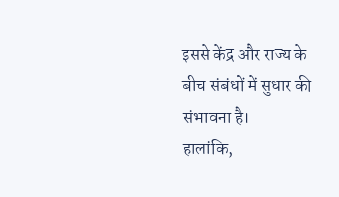इससे केंद्र और राज्य के बीच संबंधों में सुधार की संभावना है।
हालांकि,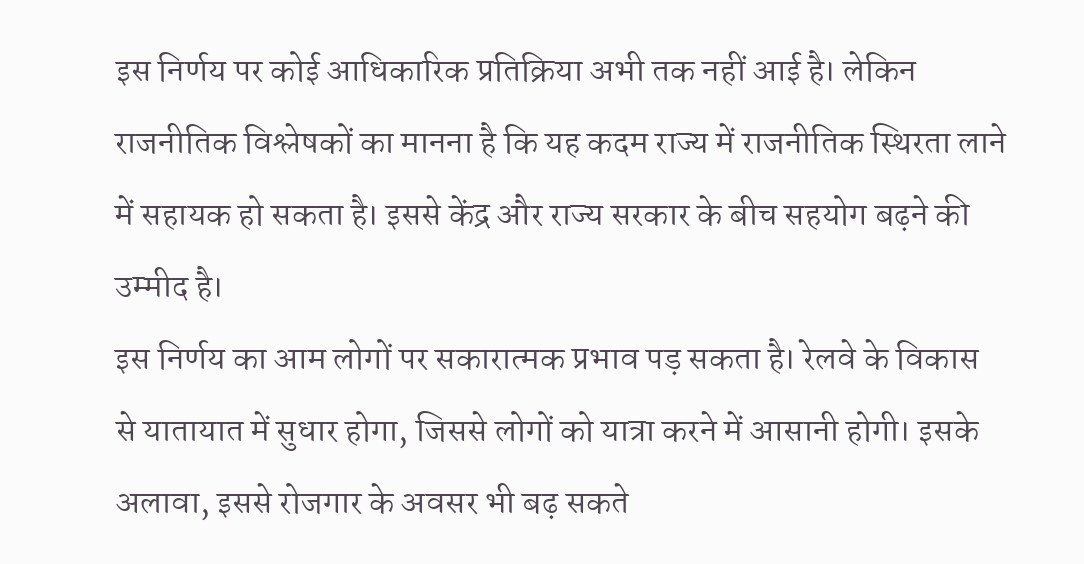इस निर्णय पर कोई आधिकारिक प्रतिक्रिया अभी तक नहीं आई है। लेकिन राजनीतिक विश्लेषकों का मानना है कि यह कदम राज्य में राजनीतिक स्थिरता लाने में सहायक हो सकता है। इससे केंद्र और राज्य सरकार के बीच सहयोग बढ़ने की उम्मीद है।
इस निर्णय का आम लोगों पर सकारात्मक प्रभाव पड़ सकता है। रेलवे के विकास से यातायात में सुधार होगा, जिससे लोगों को यात्रा करने में आसानी होगी। इसके अलावा, इससे रोजगार के अवसर भी बढ़ सकते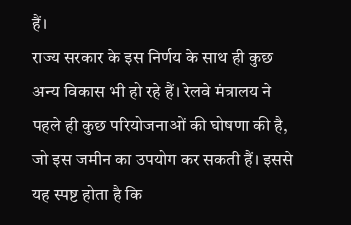हैं।
राज्य सरकार के इस निर्णय के साथ ही कुछ अन्य विकास भी हो रहे हैं। रेलवे मंत्रालय ने पहले ही कुछ परियोजनाओं की घोषणा की है, जो इस जमीन का उपयोग कर सकती हैं। इससे यह स्पष्ट होता है कि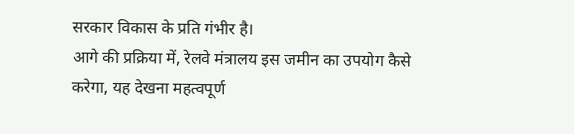सरकार विकास के प्रति गंभीर है।
आगे की प्रक्रिया में, रेलवे मंत्रालय इस जमीन का उपयोग कैसे करेगा, यह देखना महत्वपूर्ण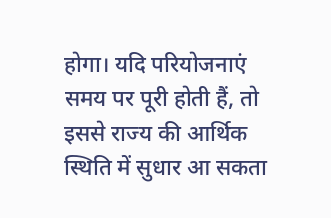होगा। यदि परियोजनाएं समय पर पूरी होती हैं, तो इससे राज्य की आर्थिक स्थिति में सुधार आ सकता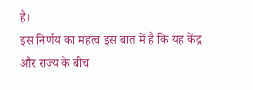है।
इस निर्णय का महत्व इस बात में है कि यह केंद्र और राज्य के बीच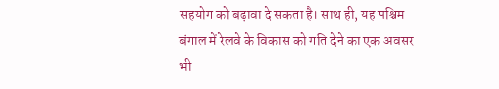सहयोग को बढ़ावा दे सकता है। साथ ही, यह पश्चिम बंगाल में रेलवे के विकास को गति देने का एक अवसर भी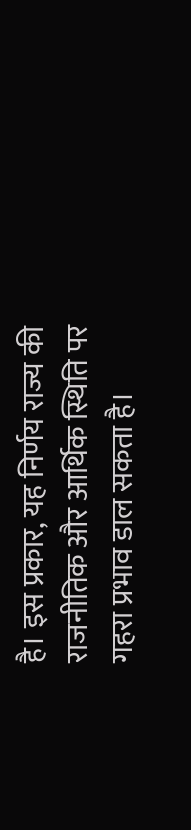है। इस प्रकार, यह निर्णय राज्य की राजनीतिक और आर्थिक स्थिति पर गहरा प्रभाव डाल सकता है।